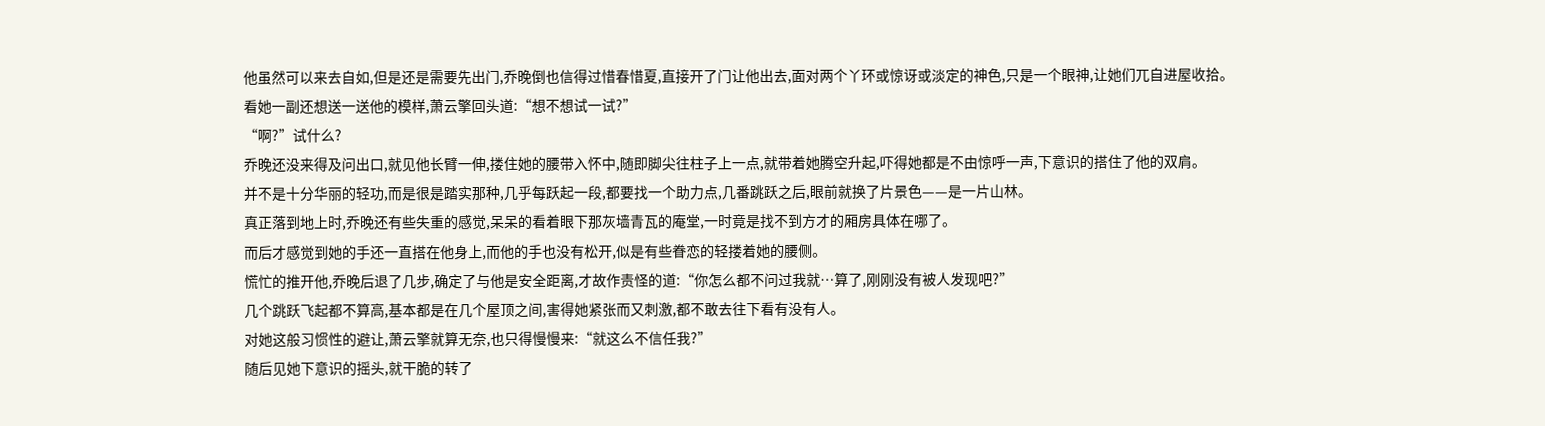他虽然可以来去自如,但是还是需要先出门,乔晚倒也信得过惜春惜夏,直接开了门让他出去,面对两个丫环或惊讶或淡定的神色,只是一个眼神,让她们兀自进屋收拾。
看她一副还想送一送他的模样,萧云擎回头道:“想不想试一试?”
“啊?”试什么?
乔晚还没来得及问出口,就见他长臂一伸,搂住她的腰带入怀中,随即脚尖往柱子上一点,就带着她腾空升起,吓得她都是不由惊呼一声,下意识的搭住了他的双肩。
并不是十分华丽的轻功,而是很是踏实那种,几乎每跃起一段,都要找一个助力点,几番跳跃之后,眼前就换了片景色——是一片山林。
真正落到地上时,乔晚还有些失重的感觉,呆呆的看着眼下那灰墙青瓦的庵堂,一时竟是找不到方才的厢房具体在哪了。
而后才感觉到她的手还一直搭在他身上,而他的手也没有松开,似是有些眷恋的轻搂着她的腰侧。
慌忙的推开他,乔晚后退了几步,确定了与他是安全距离,才故作责怪的道:“你怎么都不问过我就…算了,刚刚没有被人发现吧?”
几个跳跃飞起都不算高,基本都是在几个屋顶之间,害得她紧张而又刺激,都不敢去往下看有没有人。
对她这般习惯性的避让,萧云擎就算无奈,也只得慢慢来:“就这么不信任我?”
随后见她下意识的摇头,就干脆的转了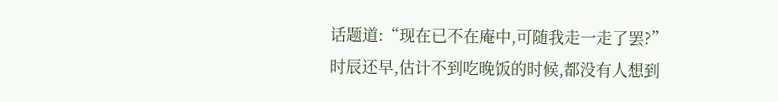话题道:“现在已不在庵中,可随我走一走了罢?”
时辰还早,估计不到吃晚饭的时候,都没有人想到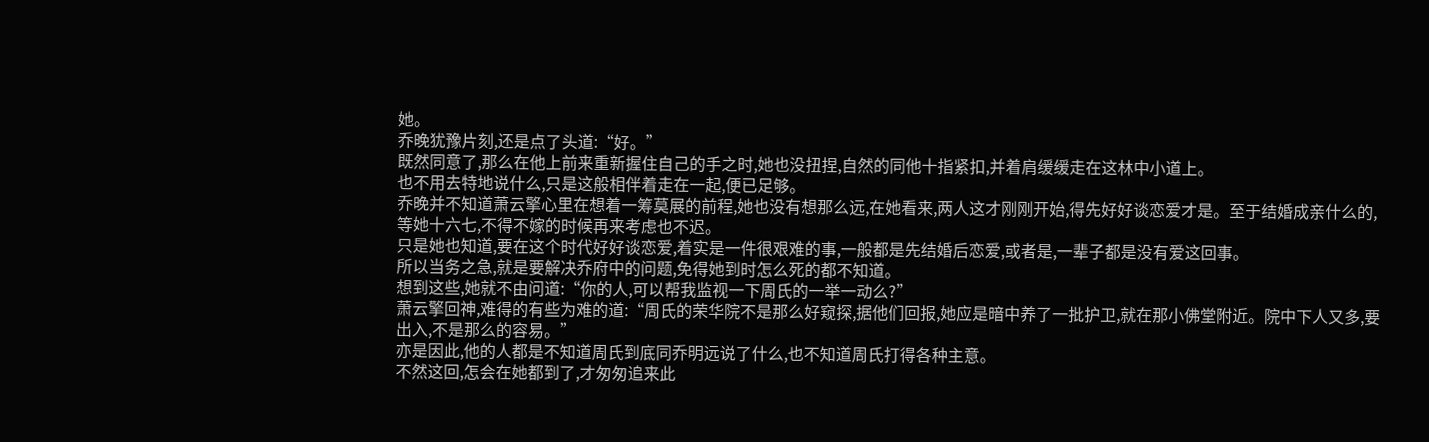她。
乔晚犹豫片刻,还是点了头道:“好。”
既然同意了,那么在他上前来重新握住自己的手之时,她也没扭捏,自然的同他十指紧扣,并着肩缓缓走在这林中小道上。
也不用去特地说什么,只是这般相伴着走在一起,便已足够。
乔晚并不知道萧云擎心里在想着一筹莫展的前程,她也没有想那么远,在她看来,两人这才刚刚开始,得先好好谈恋爱才是。至于结婚成亲什么的,等她十六七,不得不嫁的时候再来考虑也不迟。
只是她也知道,要在这个时代好好谈恋爱,着实是一件很艰难的事,一般都是先结婚后恋爱,或者是,一辈子都是没有爱这回事。
所以当务之急,就是要解决乔府中的问题,免得她到时怎么死的都不知道。
想到这些,她就不由问道:“你的人,可以帮我监视一下周氏的一举一动么?”
萧云擎回神,难得的有些为难的道:“周氏的荣华院不是那么好窥探,据他们回报,她应是暗中养了一批护卫,就在那小佛堂附近。院中下人又多,要出入,不是那么的容易。”
亦是因此,他的人都是不知道周氏到底同乔明远说了什么,也不知道周氏打得各种主意。
不然这回,怎会在她都到了,才匆匆追来此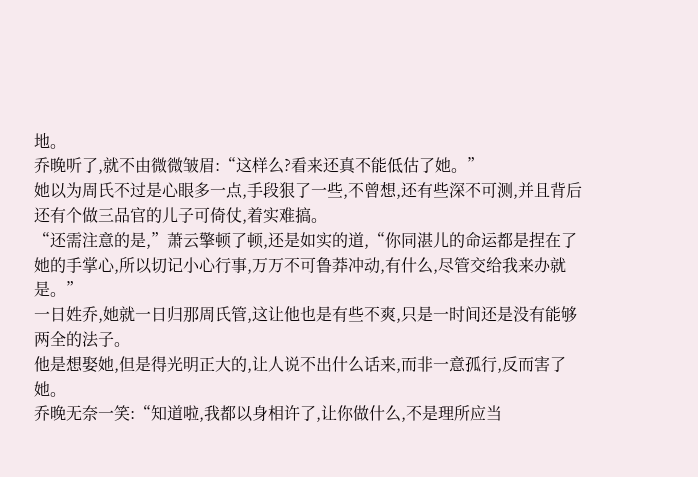地。
乔晚听了,就不由微微皱眉:“这样么?看来还真不能低估了她。”
她以为周氏不过是心眼多一点,手段狠了一些,不曾想,还有些深不可测,并且背后还有个做三品官的儿子可倚仗,着实难搞。
“还需注意的是,”萧云擎顿了顿,还是如实的道,“你同湛儿的命运都是捏在了她的手掌心,所以切记小心行事,万万不可鲁莽冲动,有什么,尽管交给我来办就是。”
一日姓乔,她就一日归那周氏管,这让他也是有些不爽,只是一时间还是没有能够两全的法子。
他是想娶她,但是得光明正大的,让人说不出什么话来,而非一意孤行,反而害了她。
乔晚无奈一笑:“知道啦,我都以身相许了,让你做什么,不是理所应当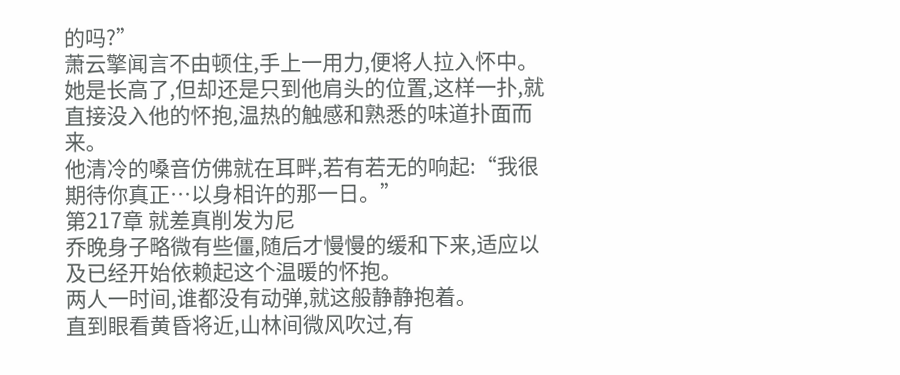的吗?”
萧云擎闻言不由顿住,手上一用力,便将人拉入怀中。
她是长高了,但却还是只到他肩头的位置,这样一扑,就直接没入他的怀抱,温热的触感和熟悉的味道扑面而来。
他清冷的嗓音仿佛就在耳畔,若有若无的响起:“我很期待你真正…以身相许的那一日。”
第217章 就差真削发为尼
乔晚身子略微有些僵,随后才慢慢的缓和下来,适应以及已经开始依赖起这个温暖的怀抱。
两人一时间,谁都没有动弹,就这般静静抱着。
直到眼看黄昏将近,山林间微风吹过,有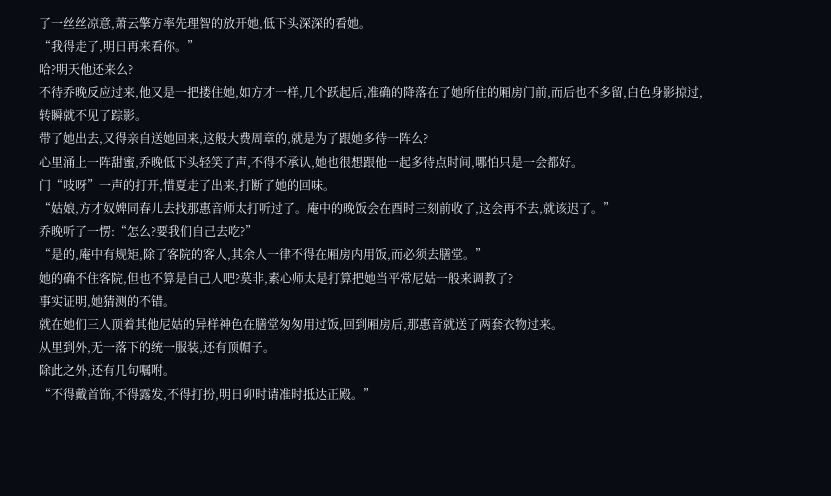了一丝丝凉意,萧云擎方率先理智的放开她,低下头深深的看她。
“我得走了,明日再来看你。”
哈?明天他还来么?
不待乔晚反应过来,他又是一把搂住她,如方才一样,几个跃起后,准确的降落在了她所住的厢房门前,而后也不多留,白色身影掠过,转瞬就不见了踪影。
带了她出去,又得亲自送她回来,这般大费周章的,就是为了跟她多待一阵么?
心里涌上一阵甜蜜,乔晚低下头轻笑了声,不得不承认,她也很想跟他一起多待点时间,哪怕只是一会都好。
门“吱呀”一声的打开,惜夏走了出来,打断了她的回味。
“姑娘,方才奴婢同春儿去找那惠音师太打听过了。庵中的晚饭会在酉时三刻前收了,这会再不去,就该迟了。”
乔晚听了一愣:“怎么?要我们自己去吃?”
“是的,庵中有规矩,除了客院的客人,其余人一律不得在厢房内用饭,而必须去膳堂。”
她的确不住客院,但也不算是自己人吧?莫非,素心师太是打算把她当平常尼姑一般来调教了?
事实证明,她猜测的不错。
就在她们三人顶着其他尼姑的异样神色在膳堂匆匆用过饭,回到厢房后,那惠音就送了两套衣物过来。
从里到外,无一落下的统一服装,还有顶帽子。
除此之外,还有几句嘱咐。
“不得戴首饰,不得露发,不得打扮,明日卯时请准时抵达正殿。”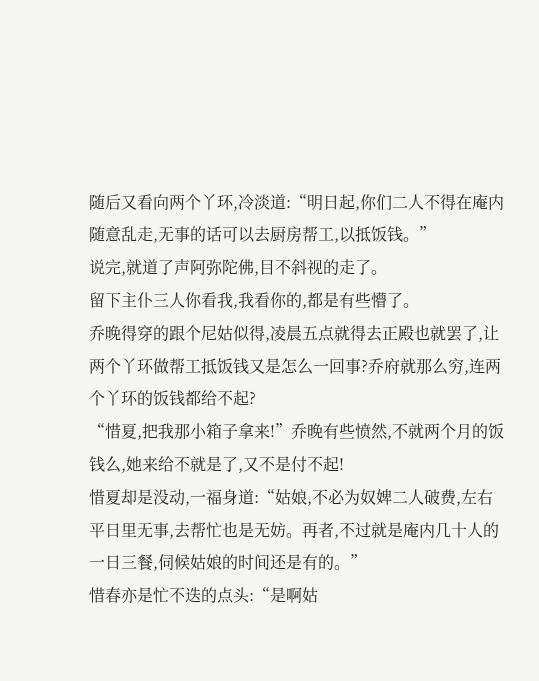随后又看向两个丫环,冷淡道:“明日起,你们二人不得在庵内随意乱走,无事的话可以去厨房帮工,以抵饭钱。”
说完,就道了声阿弥陀佛,目不斜视的走了。
留下主仆三人你看我,我看你的,都是有些懵了。
乔晚得穿的跟个尼姑似得,凌晨五点就得去正殿也就罢了,让两个丫环做帮工抵饭钱又是怎么一回事?乔府就那么穷,连两个丫环的饭钱都给不起?
“惜夏,把我那小箱子拿来!”乔晚有些愤然,不就两个月的饭钱么,她来给不就是了,又不是付不起!
惜夏却是没动,一福身道:“姑娘,不必为奴婢二人破费,左右平日里无事,去帮忙也是无妨。再者,不过就是庵内几十人的一日三餐,伺候姑娘的时间还是有的。”
惜春亦是忙不迭的点头:“是啊姑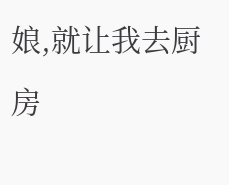娘,就让我去厨房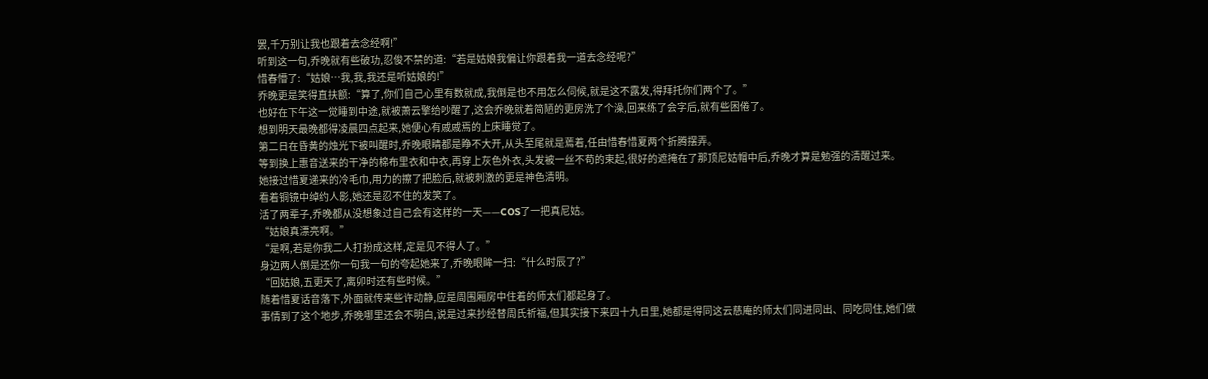罢,千万别让我也跟着去念经啊!”
听到这一句,乔晚就有些破功,忍俊不禁的道:“若是姑娘我偏让你跟着我一道去念经呢?”
惜春懵了:“姑娘…我,我,我还是听姑娘的!”
乔晚更是笑得直扶额:“算了,你们自己心里有数就成,我倒是也不用怎么伺候,就是这不露发,得拜托你们两个了。”
也好在下午这一觉睡到中途,就被萧云擎给吵醒了,这会乔晚就着简陋的更房洗了个澡,回来练了会字后,就有些困倦了。
想到明天最晚都得凌晨四点起来,她便心有戚戚焉的上床睡觉了。
第二日在昏黄的烛光下被叫醒时,乔晚眼睛都是睁不大开,从头至尾就是蔫着,任由惜春惜夏两个折腾摆弄。
等到换上惠音送来的干净的棉布里衣和中衣,再穿上灰色外衣,头发被一丝不苟的束起,很好的遮掩在了那顶尼姑帽中后,乔晚才算是勉强的清醒过来。
她接过惜夏递来的冷毛巾,用力的擦了把脸后,就被刺激的更是神色清明。
看着铜镜中绰约人影,她还是忍不住的发笑了。
活了两辈子,乔晚都从没想象过自己会有这样的一天——COS了一把真尼姑。
“姑娘真漂亮啊。”
“是啊,若是你我二人打扮成这样,定是见不得人了。”
身边两人倒是还你一句我一句的夸起她来了,乔晚眼眸一扫:“什么时辰了?”
“回姑娘,五更天了,离卯时还有些时候。”
随着惜夏话音落下,外面就传来些许动静,应是周围厢房中住着的师太们都起身了。
事情到了这个地步,乔晚哪里还会不明白,说是过来抄经替周氏祈福,但其实接下来四十九日里,她都是得同这云慈庵的师太们同进同出、同吃同住,她们做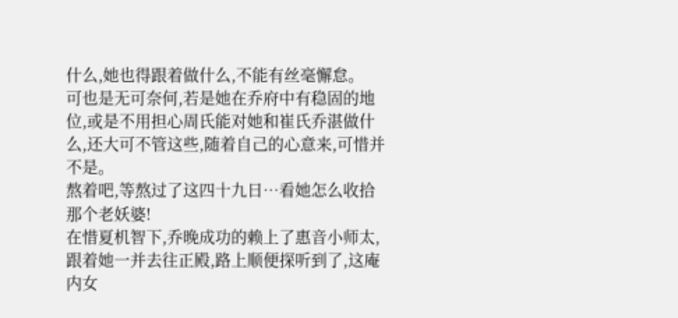什么,她也得跟着做什么,不能有丝毫懈怠。
可也是无可奈何,若是她在乔府中有稳固的地位,或是不用担心周氏能对她和崔氏乔湛做什么,还大可不管这些,随着自己的心意来,可惜并不是。
熬着吧,等熬过了这四十九日…看她怎么收拾那个老妖婆!
在惜夏机智下,乔晚成功的赖上了惠音小师太,跟着她一并去往正殿,路上顺便探听到了,这庵内女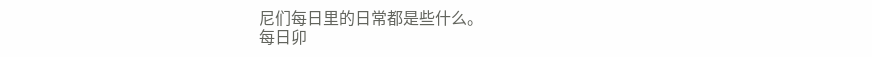尼们每日里的日常都是些什么。
每日卯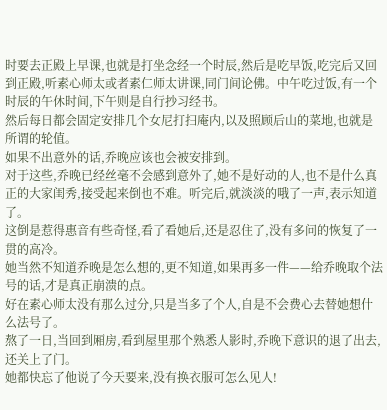时要去正殿上早课,也就是打坐念经一个时辰,然后是吃早饭,吃完后又回到正殿,听素心师太或者素仁师太讲课,同门间论佛。中午吃过饭,有一个时辰的午休时间,下午则是自行抄习经书。
然后每日都会固定安排几个女尼打扫庵内,以及照顾后山的菜地,也就是所谓的轮值。
如果不出意外的话,乔晚应该也会被安排到。
对于这些,乔晚已经丝毫不会感到意外了,她不是好动的人,也不是什么真正的大家闺秀,接受起来倒也不难。听完后,就淡淡的哦了一声,表示知道了。
这倒是惹得惠音有些奇怪,看了看她后,还是忍住了,没有多问的恢复了一贯的高冷。
她当然不知道乔晚是怎么想的,更不知道,如果再多一件——给乔晚取个法号的话,才是真正崩溃的点。
好在素心师太没有那么过分,只是当多了个人,自是不会费心去替她想什么法号了。
熬了一日,当回到厢房,看到屋里那个熟悉人影时,乔晚下意识的退了出去,还关上了门。
她都快忘了他说了今天要来,没有换衣服可怎么见人!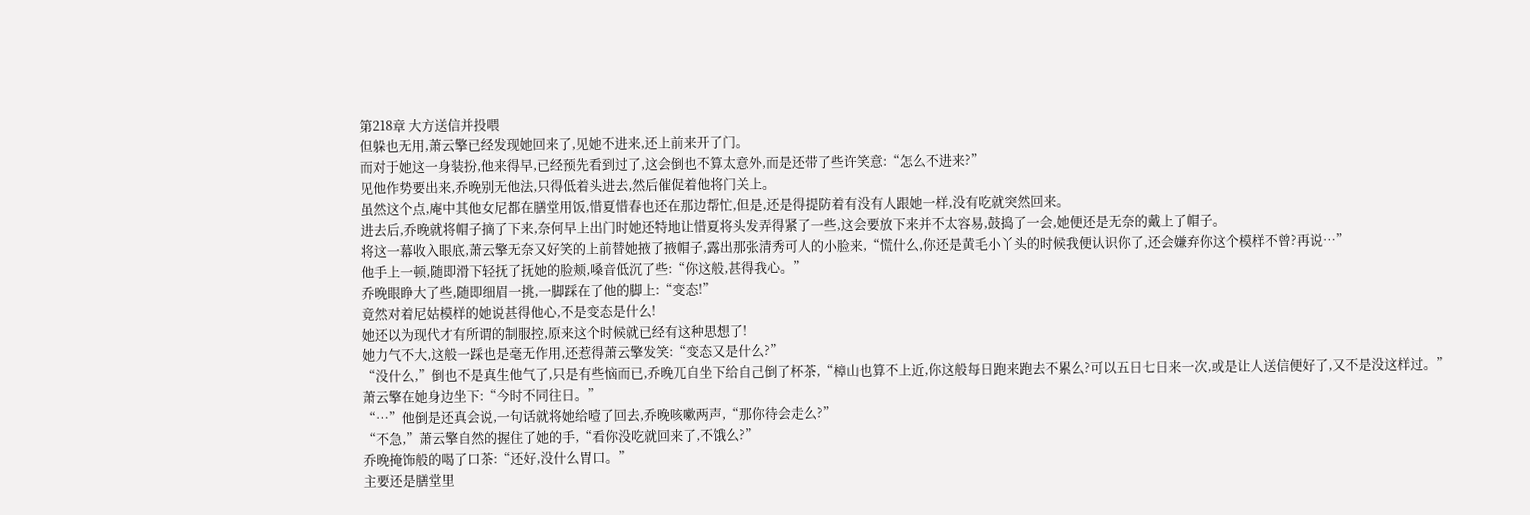第218章 大方送信并投喂
但躲也无用,萧云擎已经发现她回来了,见她不进来,还上前来开了门。
而对于她这一身装扮,他来得早,已经预先看到过了,这会倒也不算太意外,而是还带了些许笑意:“怎么不进来?”
见他作势要出来,乔晚别无他法,只得低着头进去,然后催促着他将门关上。
虽然这个点,庵中其他女尼都在膳堂用饭,惜夏惜春也还在那边帮忙,但是,还是得提防着有没有人跟她一样,没有吃就突然回来。
进去后,乔晚就将帽子摘了下来,奈何早上出门时她还特地让惜夏将头发弄得紧了一些,这会要放下来并不太容易,鼓捣了一会,她便还是无奈的戴上了帽子。
将这一幕收入眼底,萧云擎无奈又好笑的上前替她掖了掖帽子,露出那张清秀可人的小脸来,“慌什么,你还是黄毛小丫头的时候我便认识你了,还会嫌弃你这个模样不曾?再说…”
他手上一顿,随即滑下轻抚了抚她的脸颊,嗓音低沉了些:“你这般,甚得我心。”
乔晚眼睁大了些,随即细眉一挑,一脚踩在了他的脚上:“变态!”
竟然对着尼姑模样的她说甚得他心,不是变态是什么!
她还以为现代才有所谓的制服控,原来这个时候就已经有这种思想了!
她力气不大,这般一踩也是毫无作用,还惹得萧云擎发笑:“变态又是什么?”
“没什么,”倒也不是真生他气了,只是有些恼而已,乔晚兀自坐下给自己倒了杯茶,“樟山也算不上近,你这般每日跑来跑去不累么?可以五日七日来一次,或是让人送信便好了,又不是没这样过。”
萧云擎在她身边坐下:“今时不同往日。”
“…”他倒是还真会说,一句话就将她给噎了回去,乔晚咳嗽两声,“那你待会走么?”
“不急,”萧云擎自然的握住了她的手,“看你没吃就回来了,不饿么?”
乔晚掩饰般的喝了口茶:“还好,没什么胃口。”
主要还是膳堂里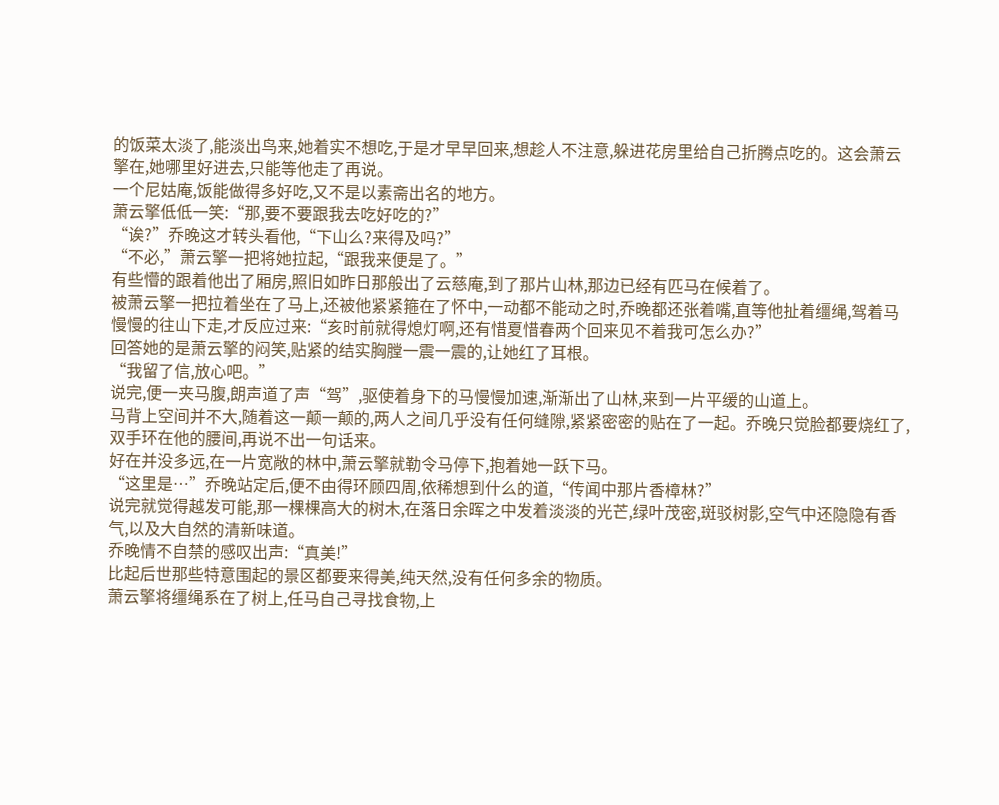的饭菜太淡了,能淡出鸟来,她着实不想吃,于是才早早回来,想趁人不注意,躲进花房里给自己折腾点吃的。这会萧云擎在,她哪里好进去,只能等他走了再说。
一个尼姑庵,饭能做得多好吃,又不是以素斋出名的地方。
萧云擎低低一笑:“那,要不要跟我去吃好吃的?”
“诶?”乔晚这才转头看他,“下山么?来得及吗?”
“不必,”萧云擎一把将她拉起,“跟我来便是了。”
有些懵的跟着他出了厢房,照旧如昨日那般出了云慈庵,到了那片山林,那边已经有匹马在候着了。
被萧云擎一把拉着坐在了马上,还被他紧紧箍在了怀中,一动都不能动之时,乔晚都还张着嘴,直等他扯着缰绳,驾着马慢慢的往山下走,才反应过来:“亥时前就得熄灯啊,还有惜夏惜春两个回来见不着我可怎么办?”
回答她的是萧云擎的闷笑,贴紧的结实胸膛一震一震的,让她红了耳根。
“我留了信,放心吧。”
说完,便一夹马腹,朗声道了声“驾”,驱使着身下的马慢慢加速,渐渐出了山林,来到一片平缓的山道上。
马背上空间并不大,随着这一颠一颠的,两人之间几乎没有任何缝隙,紧紧密密的贴在了一起。乔晚只觉脸都要烧红了,双手环在他的腰间,再说不出一句话来。
好在并没多远,在一片宽敞的林中,萧云擎就勒令马停下,抱着她一跃下马。
“这里是…”乔晚站定后,便不由得环顾四周,依稀想到什么的道,“传闻中那片香樟林?”
说完就觉得越发可能,那一棵棵高大的树木,在落日余晖之中发着淡淡的光芒,绿叶茂密,斑驳树影,空气中还隐隐有香气,以及大自然的清新味道。
乔晚情不自禁的感叹出声:“真美!”
比起后世那些特意围起的景区都要来得美,纯天然,没有任何多余的物质。
萧云擎将缰绳系在了树上,任马自己寻找食物,上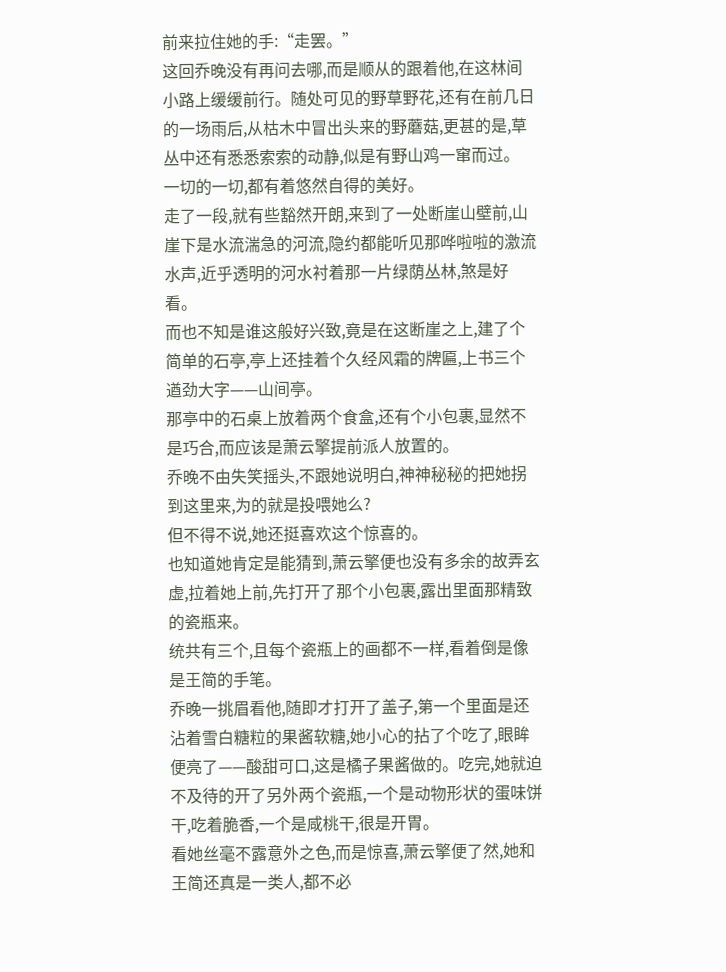前来拉住她的手:“走罢。”
这回乔晚没有再问去哪,而是顺从的跟着他,在这林间小路上缓缓前行。随处可见的野草野花,还有在前几日的一场雨后,从枯木中冒出头来的野蘑菇,更甚的是,草丛中还有悉悉索索的动静,似是有野山鸡一窜而过。
一切的一切,都有着悠然自得的美好。
走了一段,就有些豁然开朗,来到了一处断崖山壁前,山崖下是水流湍急的河流,隐约都能听见那哗啦啦的激流水声,近乎透明的河水衬着那一片绿荫丛林,煞是好看。
而也不知是谁这般好兴致,竟是在这断崖之上,建了个简单的石亭,亭上还挂着个久经风霜的牌匾,上书三个遒劲大字——山间亭。
那亭中的石桌上放着两个食盒,还有个小包裹,显然不是巧合,而应该是萧云擎提前派人放置的。
乔晚不由失笑摇头,不跟她说明白,神神秘秘的把她拐到这里来,为的就是投喂她么?
但不得不说,她还挺喜欢这个惊喜的。
也知道她肯定是能猜到,萧云擎便也没有多余的故弄玄虚,拉着她上前,先打开了那个小包裹,露出里面那精致的瓷瓶来。
统共有三个,且每个瓷瓶上的画都不一样,看着倒是像是王简的手笔。
乔晚一挑眉看他,随即才打开了盖子,第一个里面是还沾着雪白糖粒的果酱软糖,她小心的拈了个吃了,眼眸便亮了——酸甜可口,这是橘子果酱做的。吃完,她就迫不及待的开了另外两个瓷瓶,一个是动物形状的蛋味饼干,吃着脆香,一个是咸桃干,很是开胃。
看她丝毫不露意外之色,而是惊喜,萧云擎便了然,她和王简还真是一类人,都不必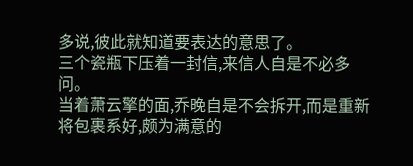多说,彼此就知道要表达的意思了。
三个瓷瓶下压着一封信,来信人自是不必多问。
当着萧云擎的面,乔晚自是不会拆开,而是重新将包裹系好,颇为满意的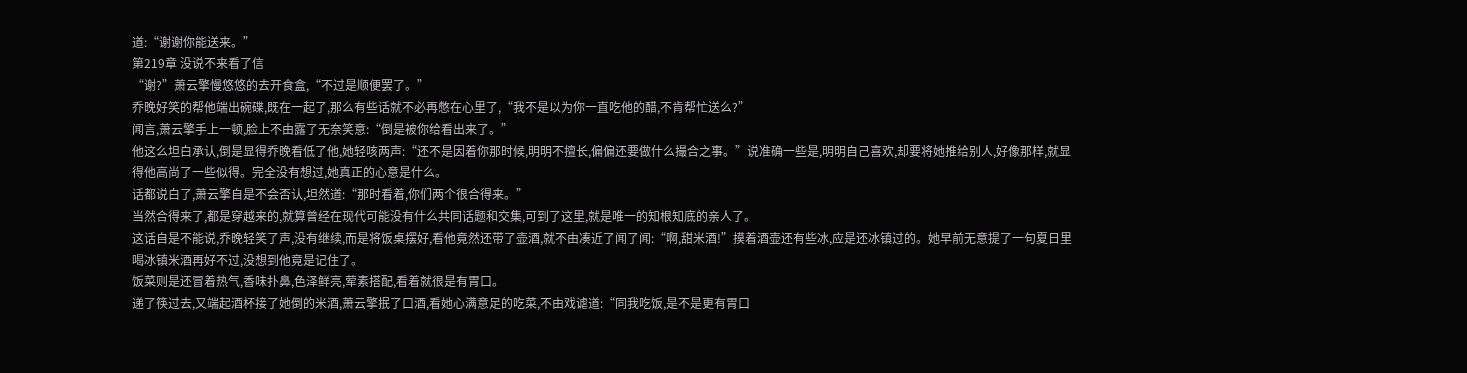道:“谢谢你能送来。”
第219章 没说不来看了信
“谢?”萧云擎慢悠悠的去开食盒,“不过是顺便罢了。”
乔晚好笑的帮他端出碗碟,既在一起了,那么有些话就不必再憋在心里了,“我不是以为你一直吃他的醋,不肯帮忙送么?”
闻言,萧云擎手上一顿,脸上不由露了无奈笑意:“倒是被你给看出来了。”
他这么坦白承认,倒是显得乔晚看低了他,她轻咳两声:“还不是因着你那时候,明明不擅长,偏偏还要做什么撮合之事。”说准确一些是,明明自己喜欢,却要将她推给别人,好像那样,就显得他高尚了一些似得。完全没有想过,她真正的心意是什么。
话都说白了,萧云擎自是不会否认,坦然道:“那时看着,你们两个很合得来。”
当然合得来了,都是穿越来的,就算曾经在现代可能没有什么共同话题和交集,可到了这里,就是唯一的知根知底的亲人了。
这话自是不能说,乔晚轻笑了声,没有继续,而是将饭桌摆好,看他竟然还带了壶酒,就不由凑近了闻了闻:“啊,甜米酒!”摸着酒壶还有些冰,应是还冰镇过的。她早前无意提了一句夏日里喝冰镇米酒再好不过,没想到他竟是记住了。
饭菜则是还冒着热气,香味扑鼻,色泽鲜亮,荤素搭配,看着就很是有胃口。
递了筷过去,又端起酒杯接了她倒的米酒,萧云擎抿了口酒,看她心满意足的吃菜,不由戏谑道:“同我吃饭,是不是更有胃口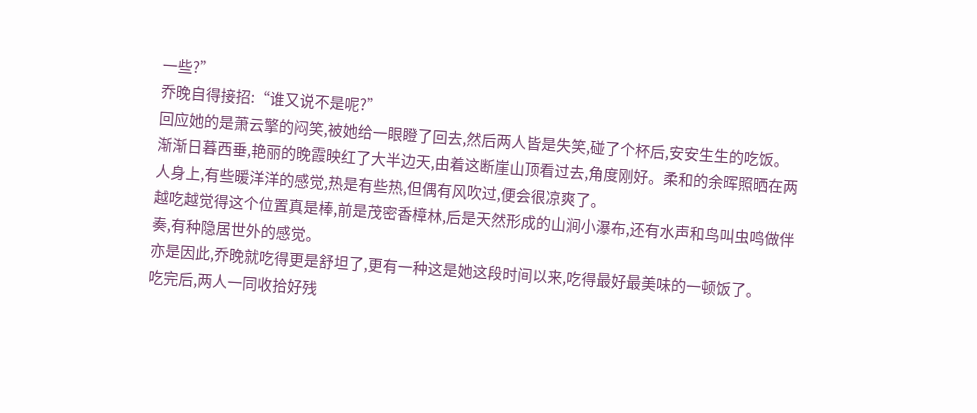一些?”
乔晚自得接招:“谁又说不是呢?”
回应她的是萧云擎的闷笑,被她给一眼瞪了回去,然后两人皆是失笑,碰了个杯后,安安生生的吃饭。
渐渐日暮西垂,艳丽的晚霞映红了大半边天,由着这断崖山顶看过去,角度刚好。柔和的余晖照晒在两人身上,有些暖洋洋的感觉,热是有些热,但偶有风吹过,便会很凉爽了。
越吃越觉得这个位置真是棒,前是茂密香樟林,后是天然形成的山涧小瀑布,还有水声和鸟叫虫鸣做伴奏,有种隐居世外的感觉。
亦是因此,乔晚就吃得更是舒坦了,更有一种这是她这段时间以来,吃得最好最美味的一顿饭了。
吃完后,两人一同收拾好残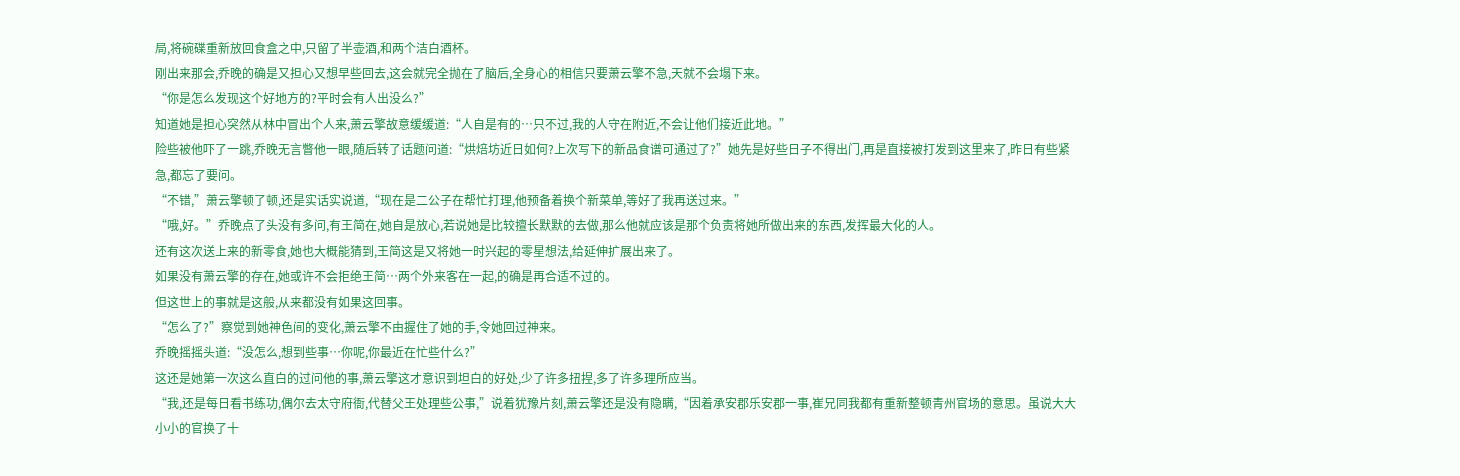局,将碗碟重新放回食盒之中,只留了半壶酒,和两个洁白酒杯。
刚出来那会,乔晚的确是又担心又想早些回去,这会就完全抛在了脑后,全身心的相信只要萧云擎不急,天就不会塌下来。
“你是怎么发现这个好地方的?平时会有人出没么?”
知道她是担心突然从林中冒出个人来,萧云擎故意缓缓道:“人自是有的…只不过,我的人守在附近,不会让他们接近此地。”
险些被他吓了一跳,乔晚无言瞥他一眼,随后转了话题问道:“烘焙坊近日如何?上次写下的新品食谱可通过了?”她先是好些日子不得出门,再是直接被打发到这里来了,昨日有些紧急,都忘了要问。
“不错,”萧云擎顿了顿,还是实话实说道,“现在是二公子在帮忙打理,他预备着换个新菜单,等好了我再送过来。”
“哦,好。”乔晚点了头没有多问,有王简在,她自是放心,若说她是比较擅长默默的去做,那么他就应该是那个负责将她所做出来的东西,发挥最大化的人。
还有这次送上来的新零食,她也大概能猜到,王简这是又将她一时兴起的零星想法,给延伸扩展出来了。
如果没有萧云擎的存在,她或许不会拒绝王简…两个外来客在一起,的确是再合适不过的。
但这世上的事就是这般,从来都没有如果这回事。
“怎么了?”察觉到她神色间的变化,萧云擎不由握住了她的手,令她回过神来。
乔晚摇摇头道:“没怎么,想到些事…你呢,你最近在忙些什么?”
这还是她第一次这么直白的过问他的事,萧云擎这才意识到坦白的好处,少了许多扭捏,多了许多理所应当。
“我,还是每日看书练功,偶尔去太守府衙,代替父王处理些公事,”说着犹豫片刻,萧云擎还是没有隐瞒,“因着承安郡乐安郡一事,崔兄同我都有重新整顿青州官场的意思。虽说大大小小的官换了十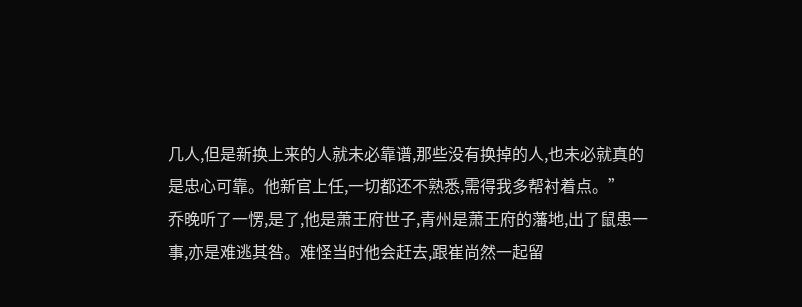几人,但是新换上来的人就未必靠谱,那些没有换掉的人,也未必就真的是忠心可靠。他新官上任,一切都还不熟悉,需得我多帮衬着点。”
乔晚听了一愣,是了,他是萧王府世子,青州是萧王府的藩地,出了鼠患一事,亦是难逃其咎。难怪当时他会赶去,跟崔尚然一起留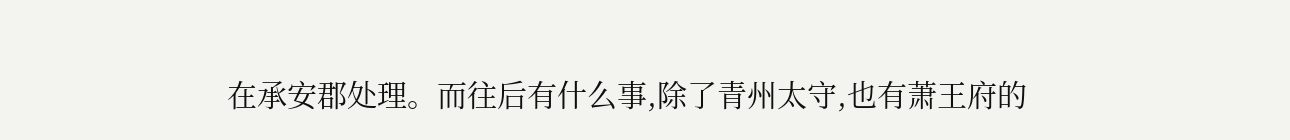在承安郡处理。而往后有什么事,除了青州太守,也有萧王府的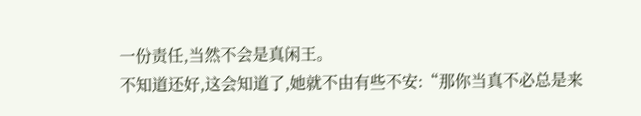一份责任,当然不会是真闲王。
不知道还好,这会知道了,她就不由有些不安:“那你当真不必总是来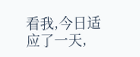看我,今日适应了一天,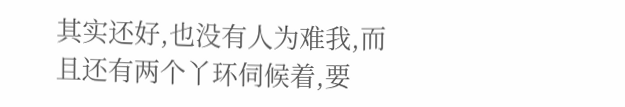其实还好,也没有人为难我,而且还有两个丫环伺候着,要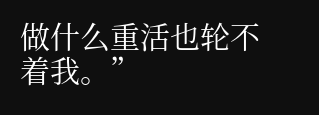做什么重活也轮不着我。”